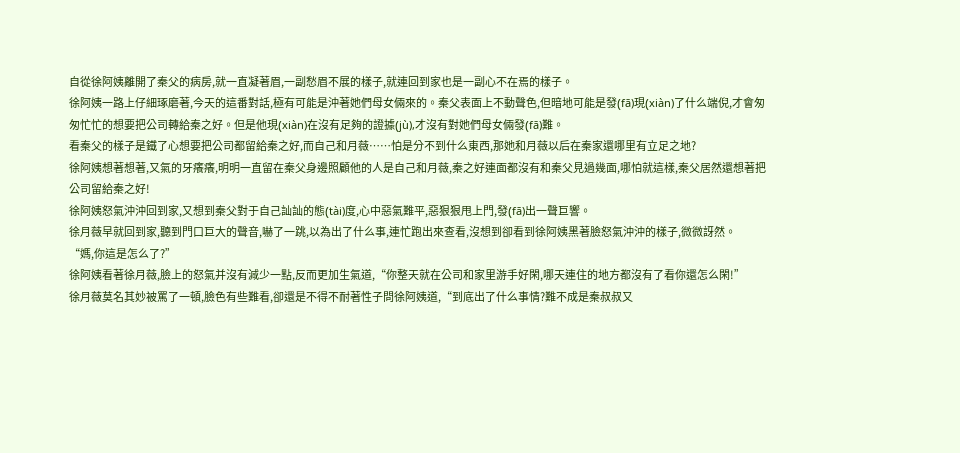自從徐阿姨離開了秦父的病房,就一直凝著眉,一副愁眉不展的樣子,就連回到家也是一副心不在焉的樣子。
徐阿姨一路上仔細琢磨著,今天的這番對話,極有可能是沖著她們母女倆來的。秦父表面上不動聲色,但暗地可能是發(fā)現(xiàn)了什么端倪,才會匆匆忙忙的想要把公司轉給秦之好。但是他現(xiàn)在沒有足夠的證據(jù),才沒有對她們母女倆發(fā)難。
看秦父的樣子是鐵了心想要把公司都留給秦之好,而自己和月薇……怕是分不到什么東西,那她和月薇以后在秦家還哪里有立足之地?
徐阿姨想著想著,又氣的牙癢癢,明明一直留在秦父身邊照顧他的人是自己和月薇,秦之好連面都沒有和秦父見過幾面,哪怕就這樣,秦父居然還想著把公司留給秦之好!
徐阿姨怒氣沖沖回到家,又想到秦父對于自己訕訕的態(tài)度,心中惡氣難平,惡狠狠甩上門,發(fā)出一聲巨響。
徐月薇早就回到家,聽到門口巨大的聲音,嚇了一跳,以為出了什么事,連忙跑出來查看,沒想到卻看到徐阿姨黑著臉怒氣沖沖的樣子,微微訝然。
“媽,你這是怎么了?”
徐阿姨看著徐月薇,臉上的怒氣并沒有減少一點,反而更加生氣道,“你整天就在公司和家里游手好閑,哪天連住的地方都沒有了看你還怎么閑!”
徐月薇莫名其妙被罵了一頓,臉色有些難看,卻還是不得不耐著性子問徐阿姨道,“到底出了什么事情?難不成是秦叔叔又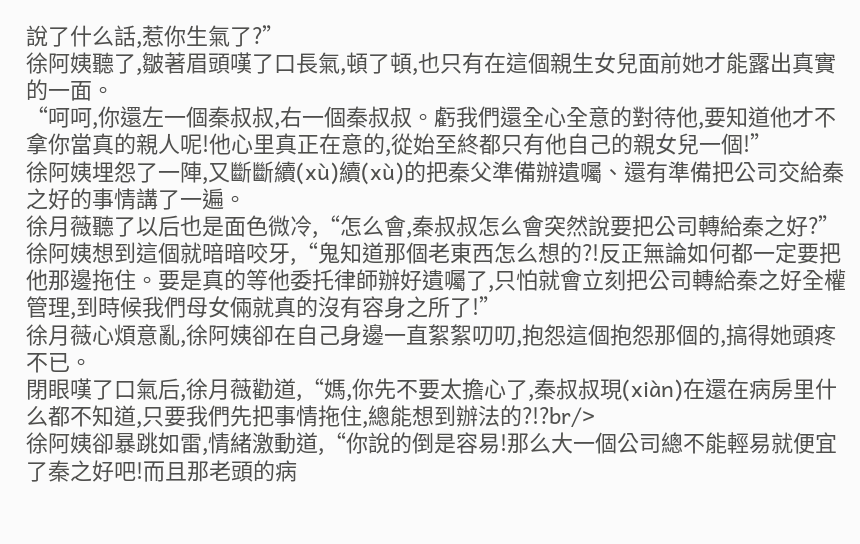說了什么話,惹你生氣了?”
徐阿姨聽了,皺著眉頭嘆了口長氣,頓了頓,也只有在這個親生女兒面前她才能露出真實的一面。
“呵呵,你還左一個秦叔叔,右一個秦叔叔。虧我們還全心全意的對待他,要知道他才不拿你當真的親人呢!他心里真正在意的,從始至終都只有他自己的親女兒一個!”
徐阿姨埋怨了一陣,又斷斷續(xù)續(xù)的把秦父準備辦遺囑、還有準備把公司交給秦之好的事情講了一遍。
徐月薇聽了以后也是面色微冷,“怎么會,秦叔叔怎么會突然說要把公司轉給秦之好?”
徐阿姨想到這個就暗暗咬牙,“鬼知道那個老東西怎么想的?!反正無論如何都一定要把他那邊拖住。要是真的等他委托律師辦好遺囑了,只怕就會立刻把公司轉給秦之好全權管理,到時候我們母女倆就真的沒有容身之所了!”
徐月薇心煩意亂,徐阿姨卻在自己身邊一直絮絮叨叨,抱怨這個抱怨那個的,搞得她頭疼不已。
閉眼嘆了口氣后,徐月薇勸道,“媽,你先不要太擔心了,秦叔叔現(xiàn)在還在病房里什么都不知道,只要我們先把事情拖住,總能想到辦法的?!?br/>
徐阿姨卻暴跳如雷,情緒激動道,“你說的倒是容易!那么大一個公司總不能輕易就便宜了秦之好吧!而且那老頭的病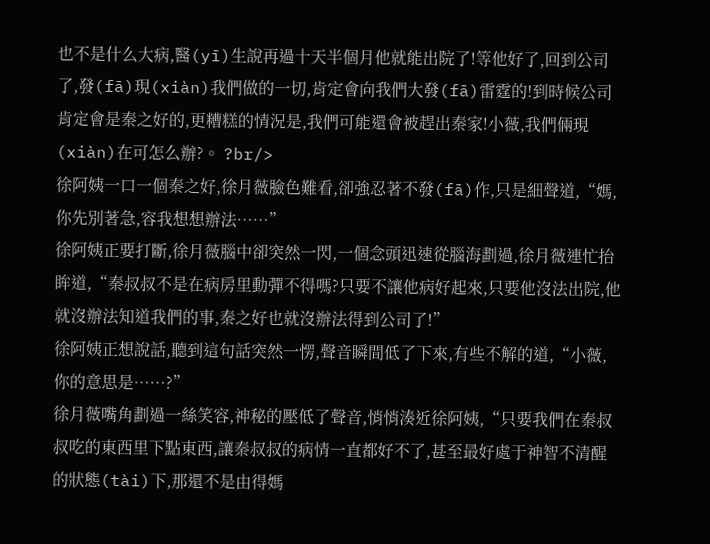也不是什么大病,醫(yī)生說再過十天半個月他就能出院了!等他好了,回到公司了,發(fā)現(xiàn)我們做的一切,肯定會向我們大發(fā)雷霆的!到時候公司肯定會是秦之好的,更糟糕的情況是,我們可能還會被趕出秦家!小薇,我們倆現(xiàn)在可怎么辦?。 ?br/>
徐阿姨一口一個秦之好,徐月薇臉色難看,卻強忍著不發(fā)作,只是細聲道,“媽,你先別著急,容我想想辦法……”
徐阿姨正要打斷,徐月薇腦中卻突然一閃,一個念頭迅速從腦海劃過,徐月薇連忙抬眸道,“秦叔叔不是在病房里動彈不得嗎?只要不讓他病好起來,只要他沒法出院,他就沒辦法知道我們的事,秦之好也就沒辦法得到公司了!”
徐阿姨正想說話,聽到這句話突然一愣,聲音瞬間低了下來,有些不解的道,“小薇,你的意思是……?”
徐月薇嘴角劃過一絲笑容,神秘的壓低了聲音,悄悄湊近徐阿姨,“只要我們在秦叔叔吃的東西里下點東西,讓秦叔叔的病情一直都好不了,甚至最好處于神智不清醒的狀態(tài)下,那還不是由得媽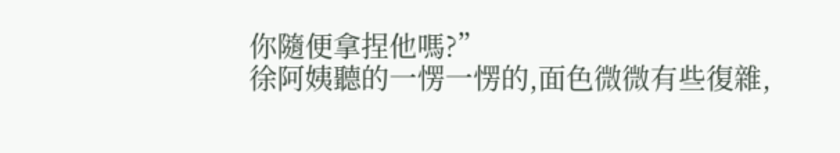你隨便拿捏他嗎?”
徐阿姨聽的一愣一愣的,面色微微有些復雜,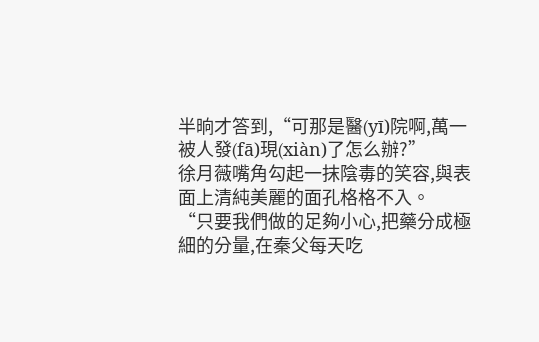半晌才答到,“可那是醫(yī)院啊,萬一被人發(fā)現(xiàn)了怎么辦?”
徐月薇嘴角勾起一抹陰毒的笑容,與表面上清純美麗的面孔格格不入。
“只要我們做的足夠小心,把藥分成極細的分量,在秦父每天吃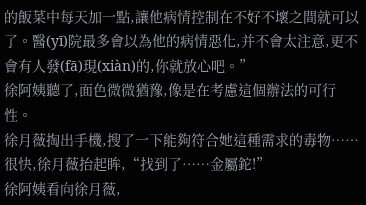的飯菜中每天加一點,讓他病情控制在不好不壞之間就可以了。醫(yī)院最多會以為他的病情惡化,并不會太注意,更不會有人發(fā)現(xiàn)的,你就放心吧。”
徐阿姨聽了,面色微微猶豫,像是在考慮這個辦法的可行性。
徐月薇掏出手機,搜了一下能夠符合她這種需求的毒物……
很快,徐月薇抬起眸,“找到了……金屬鉈!”
徐阿姨看向徐月薇,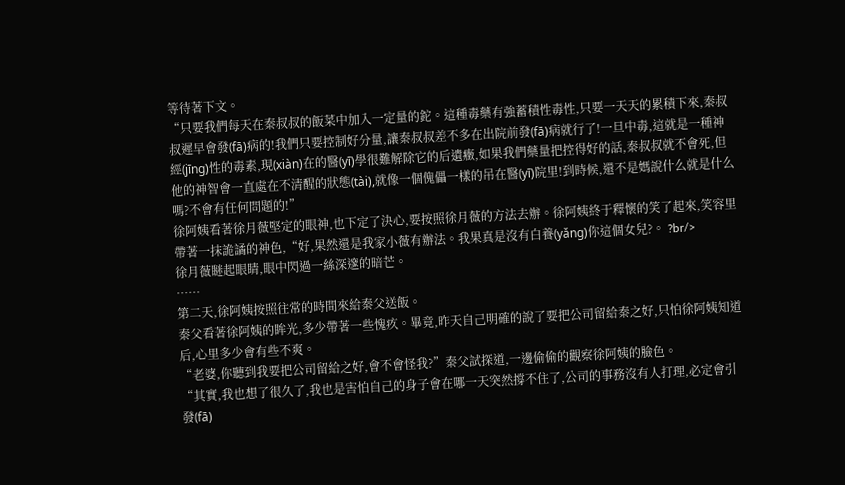等待著下文。
“只要我們每天在秦叔叔的飯菜中加入一定量的鉈。這種毒藥有強蓄積性毒性,只要一天天的累積下來,秦叔叔遲早會發(fā)病的!我們只要控制好分量,讓秦叔叔差不多在出院前發(fā)病就行了!一旦中毒,這就是一種神經(jīng)性的毒素,現(xiàn)在的醫(yī)學很難解除它的后遺癥,如果我們藥量把控得好的話,秦叔叔就不會死,但他的神智會一直處在不清醒的狀態(tài),就像一個傀儡一樣的吊在醫(yī)院里!到時候,還不是媽說什么就是什么嗎?不會有任何問題的!”
徐阿姨看著徐月薇堅定的眼神,也下定了決心,要按照徐月薇的方法去辦。徐阿姨終于釋懷的笑了起來,笑容里帶著一抹詭譎的神色,“好,果然還是我家小薇有辦法。我果真是沒有白養(yǎng)你這個女兒?。 ?br/>
徐月薇瞇起眼睛,眼中閃過一絲深邃的暗芒。
……
第二天,徐阿姨按照往常的時間來給秦父送飯。
秦父看著徐阿姨的眸光,多少帶著一些愧疚。畢竟,昨天自己明確的說了要把公司留給秦之好,只怕徐阿姨知道后,心里多少會有些不爽。
“老婆,你聽到我要把公司留給之好,會不會怪我?”秦父試探道,一邊偷偷的觀察徐阿姨的臉色。
“其實,我也想了很久了,我也是害怕自己的身子會在哪一天突然撐不住了,公司的事務沒有人打理,必定會引發(fā)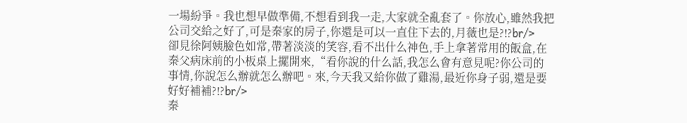一場紛爭。我也想早做準備,不想看到我一走,大家就全亂套了。你放心,雖然我把公司交給之好了,可是秦家的房子,你還是可以一直住下去的,月薇也是?!?br/>
卻見徐阿姨臉色如常,帶著淡淡的笑容,看不出什么神色,手上拿著常用的飯盒,在秦父病床前的小板桌上擺開來,“看你說的什么話,我怎么會有意見呢?你公司的事情,你說怎么辦就怎么辦吧。來,今天我又給你做了雞湯,最近你身子弱,還是要好好補補?!?br/>
秦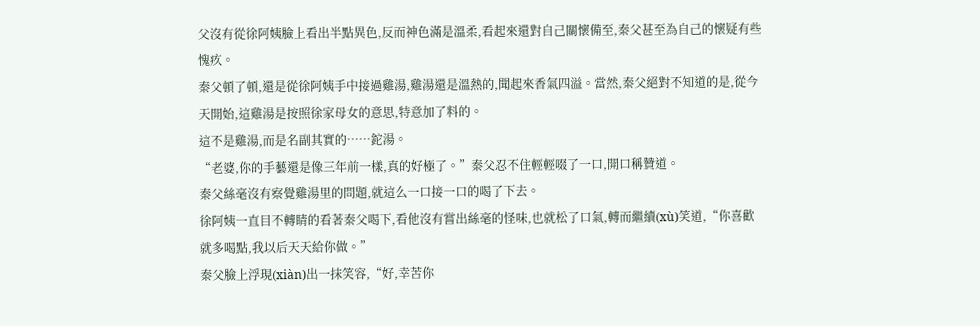父沒有從徐阿姨臉上看出半點異色,反而神色滿是溫柔,看起來還對自己關懷備至,秦父甚至為自己的懷疑有些愧疚。
秦父頓了頓,還是從徐阿姨手中接過雞湯,雞湯還是溫熱的,聞起來香氣四溢。當然,秦父絕對不知道的是,從今天開始,這雞湯是按照徐家母女的意思,特意加了料的。
這不是雞湯,而是名副其實的……鉈湯。
“老婆,你的手藝還是像三年前一樣,真的好極了。”秦父忍不住輕輕啜了一口,開口稱贊道。
秦父絲毫沒有察覺雞湯里的問題,就這么一口接一口的喝了下去。
徐阿姨一直目不轉睛的看著秦父喝下,看他沒有嘗出絲毫的怪味,也就松了口氣,轉而繼續(xù)笑道,“你喜歡就多喝點,我以后天天給你做。”
秦父臉上浮現(xiàn)出一抹笑容,“好,幸苦你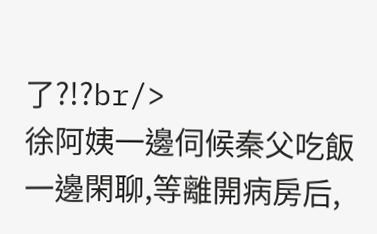了?!?br/>
徐阿姨一邊伺候秦父吃飯一邊閑聊,等離開病房后,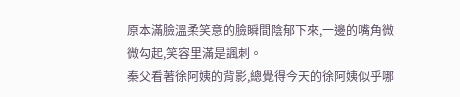原本滿臉溫柔笑意的臉瞬間陰郁下來,一邊的嘴角微微勾起,笑容里滿是諷刺。
秦父看著徐阿姨的背影,總覺得今天的徐阿姨似乎哪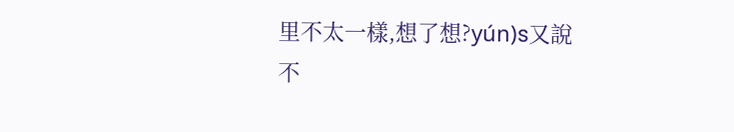里不太一樣,想了想?yún)s又說不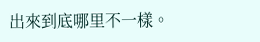出來到底哪里不一樣。